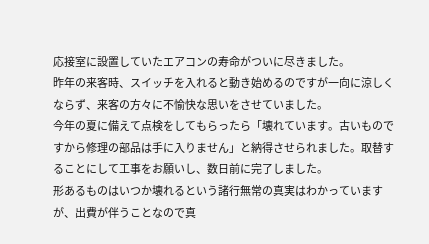応接室に設置していたエアコンの寿命がついに尽きました。
昨年の来客時、スイッチを入れると動き始めるのですが一向に涼しくならず、来客の方々に不愉快な思いをさせていました。
今年の夏に備えて点検をしてもらったら「壊れています。古いものですから修理の部品は手に入りません」と納得させられました。取替することにして工事をお願いし、数日前に完了しました。
形あるものはいつか壊れるという諸行無常の真実はわかっていますが、出費が伴うことなので真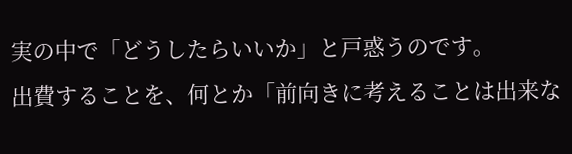実の中で「どうしたらいいか」と戸惑うのです。
出費することを、何とか「前向きに考えることは出来な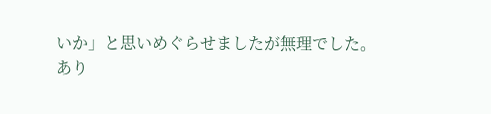いか」と思いめぐらせましたが無理でした。
あり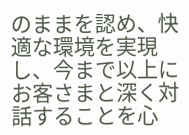のままを認め、快適な環境を実現し、今まで以上にお客さまと深く対話することを心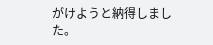がけようと納得しました。